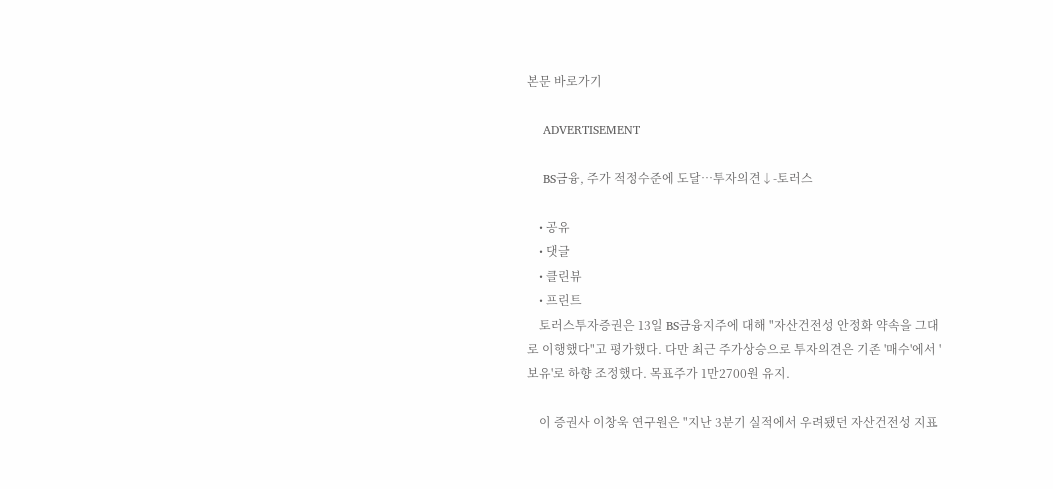본문 바로가기

    ADVERTISEMENT

    BS금융, 주가 적정수준에 도달…투자의견↓-토러스

    • 공유
    • 댓글
    • 클린뷰
    • 프린트
    토러스투자증권은 13일 BS금융지주에 대해 "자산건전성 안정화 약속을 그대로 이행했다"고 평가했다. 다만 최근 주가상승으로 투자의견은 기존 '매수'에서 '보유'로 하향 조정했다. 목표주가 1만2700원 유지.

    이 증권사 이창욱 연구원은 "지난 3분기 실적에서 우려됐던 자산건전성 지표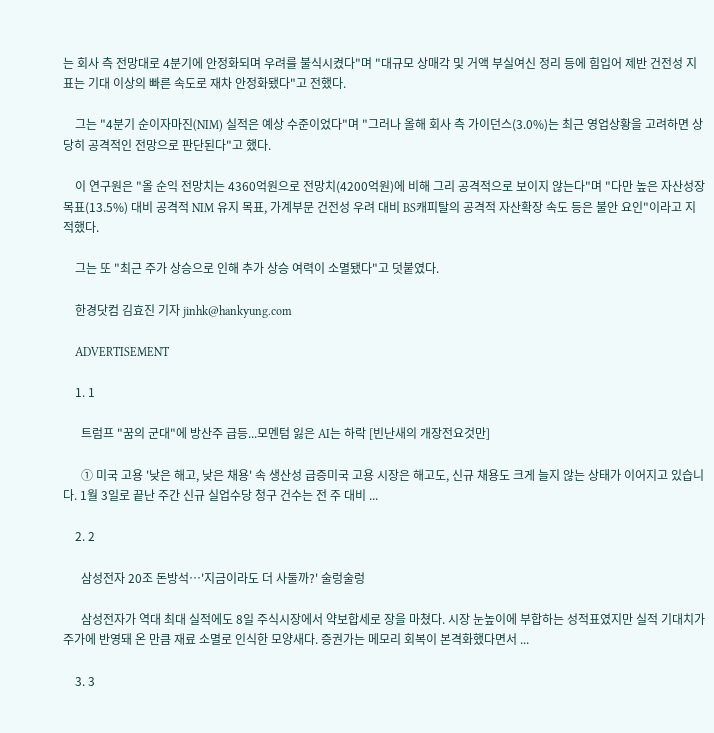는 회사 측 전망대로 4분기에 안정화되며 우려를 불식시켰다"며 "대규모 상매각 및 거액 부실여신 정리 등에 힘입어 제반 건전성 지표는 기대 이상의 빠른 속도로 재차 안정화됐다"고 전했다.

    그는 "4분기 순이자마진(NIM) 실적은 예상 수준이었다"며 "그러나 올해 회사 측 가이던스(3.0%)는 최근 영업상황을 고려하면 상당히 공격적인 전망으로 판단된다"고 했다.

    이 연구원은 "올 순익 전망치는 4360억원으로 전망치(4200억원)에 비해 그리 공격적으로 보이지 않는다"며 "다만 높은 자산성장 목표(13.5%) 대비 공격적 NIM 유지 목표, 가계부문 건전성 우려 대비 BS캐피탈의 공격적 자산확장 속도 등은 불안 요인"이라고 지적했다.

    그는 또 "최근 주가 상승으로 인해 추가 상승 여력이 소멸됐다"고 덧붙였다.

    한경닷컴 김효진 기자 jinhk@hankyung.com

    ADVERTISEMENT

    1. 1

      트럼프 "꿈의 군대"에 방산주 급등...모멘텀 잃은 AI는 하락 [빈난새의 개장전요것만]

      ① 미국 고용 '낮은 해고, 낮은 채용' 속 생산성 급증미국 고용 시장은 해고도, 신규 채용도 크게 늘지 않는 상태가 이어지고 있습니다. 1월 3일로 끝난 주간 신규 실업수당 청구 건수는 전 주 대비 ...

    2. 2

      삼성전자 20조 돈방석…'지금이라도 더 사둘까?' 술렁술렁

      삼성전자가 역대 최대 실적에도 8일 주식시장에서 약보합세로 장을 마쳤다. 시장 눈높이에 부합하는 성적표였지만 실적 기대치가 주가에 반영돼 온 만큼 재료 소멸로 인식한 모양새다. 증권가는 메모리 회복이 본격화했다면서 ...

    3. 3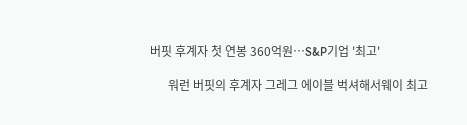버핏 후계자 첫 연봉 360억원…S&P기업 '최고'

      워런 버핏의 후계자 그레그 에이블 벅셔해서웨이 최고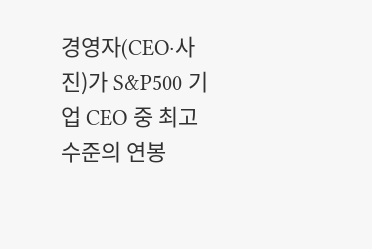경영자(CEO·사진)가 S&P500 기업 CEO 중 최고 수준의 연봉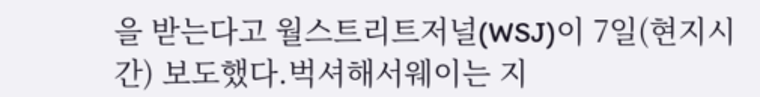을 받는다고 월스트리트저널(WSJ)이 7일(현지시간) 보도했다.벅셔해서웨이는 지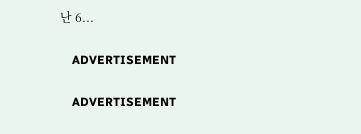난 6...

    ADVERTISEMENT

    ADVERTISEMENT